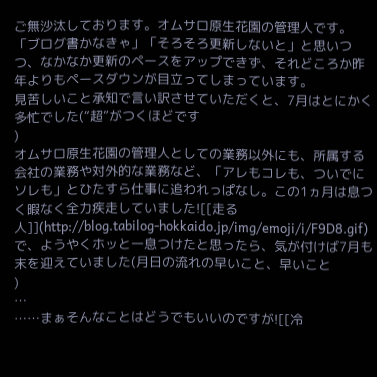ご無沙汰しております。オムサロ原生花園の管理人です。
「ブログ書かなきゃ」「そろそろ更新しないと」と思いつつ、なかなか更新のペースをアップできず、それどころか昨年よりもペースダウンが目立ってしまっています。
見苦しいこと承知で言い訳させていただくと、7月はとにかく多忙でした(“超”がつくほどです
)
オムサロ原生花園の管理人としての業務以外にも、所属する会社の業務や対外的な業務など、「アレもコレも、ついでにソレも」とひたすら仕事に追われっぱなし。この1ヵ月は息つく暇なく全力疾走していました![[走る人]](http://blog.tabilog-hokkaido.jp/img/emoji/i/F9D8.gif)
で、ようやくホッと一息つけたと思ったら、気が付けば7月も末を迎えていました(月日の流れの早いこと、早いこと
)
…
……まぁそんなことはどうでもいいのですが![[冷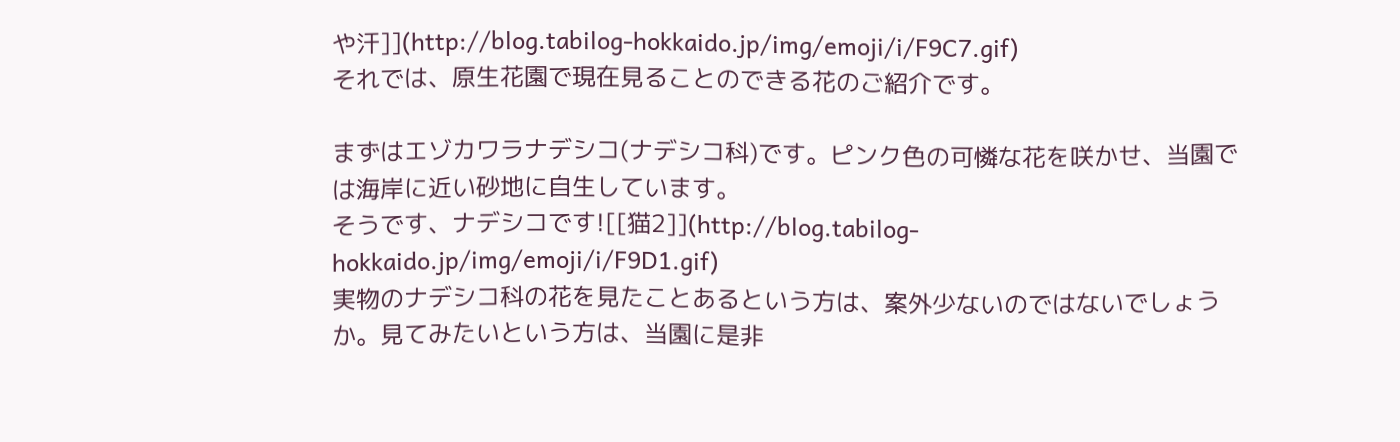や汗]](http://blog.tabilog-hokkaido.jp/img/emoji/i/F9C7.gif)
それでは、原生花園で現在見ることのできる花のご紹介です。

まずはエゾカワラナデシコ(ナデシコ科)です。ピンク色の可憐な花を咲かせ、当園では海岸に近い砂地に自生しています。
そうです、ナデシコです![[猫2]](http://blog.tabilog-hokkaido.jp/img/emoji/i/F9D1.gif)
実物のナデシコ科の花を見たことあるという方は、案外少ないのではないでしょうか。見てみたいという方は、当園に是非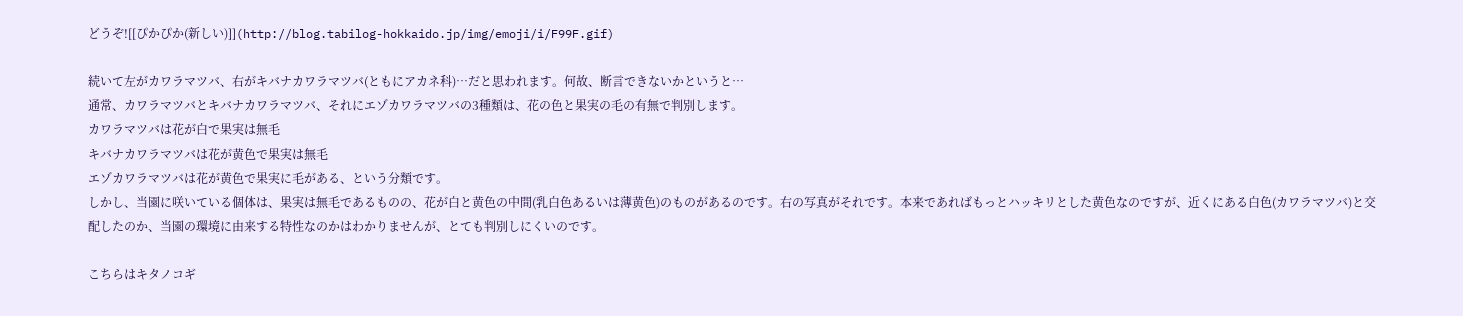どうぞ![[ぴかぴか(新しい)]](http://blog.tabilog-hokkaido.jp/img/emoji/i/F99F.gif)

続いて左がカワラマツバ、右がキバナカワラマツバ(ともにアカネ科)…だと思われます。何故、断言できないかというと…
通常、カワラマツバとキバナカワラマツバ、それにエゾカワラマツバの3種類は、花の色と果実の毛の有無で判別します。
カワラマツバは花が白で果実は無毛
キバナカワラマツバは花が黄色で果実は無毛
エゾカワラマツバは花が黄色で果実に毛がある、という分類です。
しかし、当園に咲いている個体は、果実は無毛であるものの、花が白と黄色の中間(乳白色あるいは薄黄色)のものがあるのです。右の写真がそれです。本来であればもっとハッキリとした黄色なのですが、近くにある白色(カワラマツバ)と交配したのか、当園の環境に由来する特性なのかはわかりませんが、とても判別しにくいのです。

こちらはキタノコギ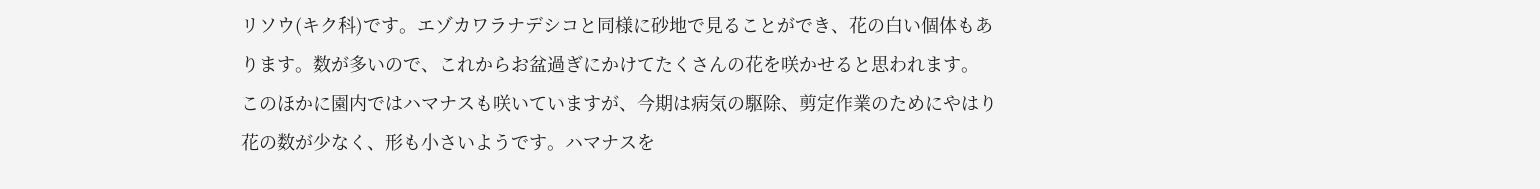リソウ(キク科)です。エゾカワラナデシコと同様に砂地で見ることができ、花の白い個体もあります。数が多いので、これからお盆過ぎにかけてたくさんの花を咲かせると思われます。
このほかに園内ではハマナスも咲いていますが、今期は病気の駆除、剪定作業のためにやはり花の数が少なく、形も小さいようです。ハマナスを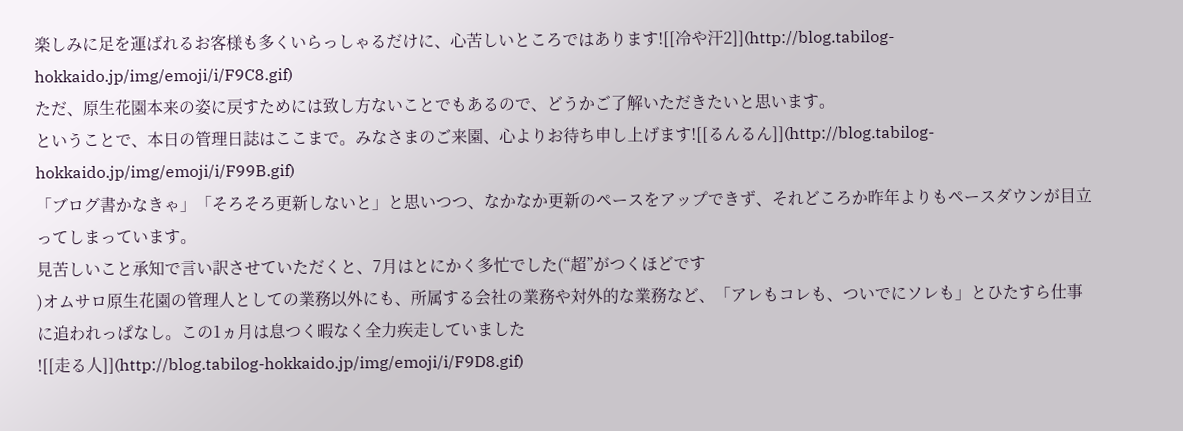楽しみに足を運ばれるお客様も多くいらっしゃるだけに、心苦しいところではあります![[冷や汗2]](http://blog.tabilog-hokkaido.jp/img/emoji/i/F9C8.gif)
ただ、原生花園本来の姿に戻すためには致し方ないことでもあるので、どうかご了解いただきたいと思います。
ということで、本日の管理日誌はここまで。みなさまのご来園、心よりお待ち申し上げます![[るんるん]](http://blog.tabilog-hokkaido.jp/img/emoji/i/F99B.gif)
「ブログ書かなきゃ」「そろそろ更新しないと」と思いつつ、なかなか更新のペースをアップできず、それどころか昨年よりもペースダウンが目立ってしまっています。
見苦しいこと承知で言い訳させていただくと、7月はとにかく多忙でした(“超”がつくほどです
)オムサロ原生花園の管理人としての業務以外にも、所属する会社の業務や対外的な業務など、「アレもコレも、ついでにソレも」とひたすら仕事に追われっぱなし。この1ヵ月は息つく暇なく全力疾走していました
![[走る人]](http://blog.tabilog-hokkaido.jp/img/emoji/i/F9D8.gif)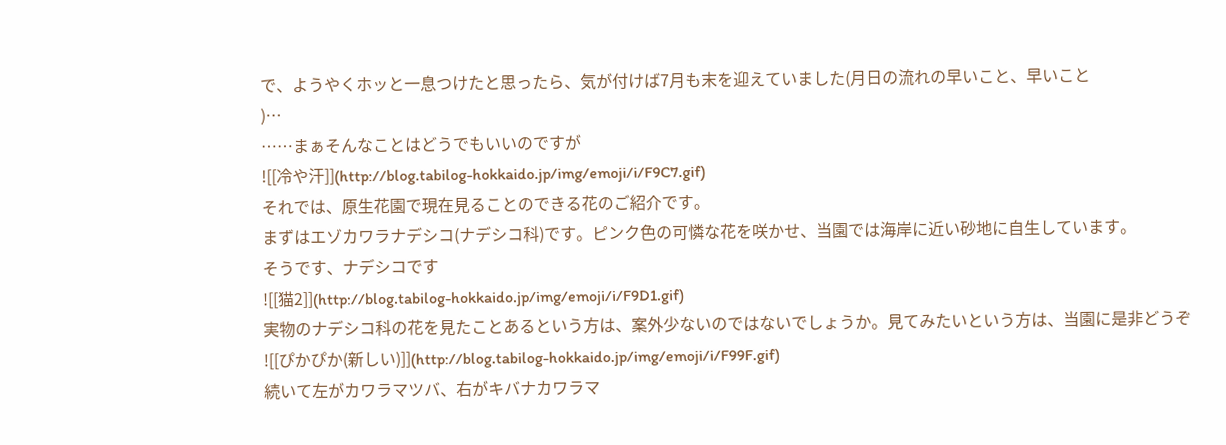で、ようやくホッと一息つけたと思ったら、気が付けば7月も末を迎えていました(月日の流れの早いこと、早いこと
)…
……まぁそんなことはどうでもいいのですが
![[冷や汗]](http://blog.tabilog-hokkaido.jp/img/emoji/i/F9C7.gif)
それでは、原生花園で現在見ることのできる花のご紹介です。
まずはエゾカワラナデシコ(ナデシコ科)です。ピンク色の可憐な花を咲かせ、当園では海岸に近い砂地に自生しています。
そうです、ナデシコです
![[猫2]](http://blog.tabilog-hokkaido.jp/img/emoji/i/F9D1.gif)
実物のナデシコ科の花を見たことあるという方は、案外少ないのではないでしょうか。見てみたいという方は、当園に是非どうぞ
![[ぴかぴか(新しい)]](http://blog.tabilog-hokkaido.jp/img/emoji/i/F99F.gif)
続いて左がカワラマツバ、右がキバナカワラマ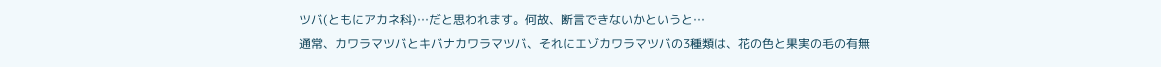ツバ(ともにアカネ科)…だと思われます。何故、断言できないかというと…
通常、カワラマツバとキバナカワラマツバ、それにエゾカワラマツバの3種類は、花の色と果実の毛の有無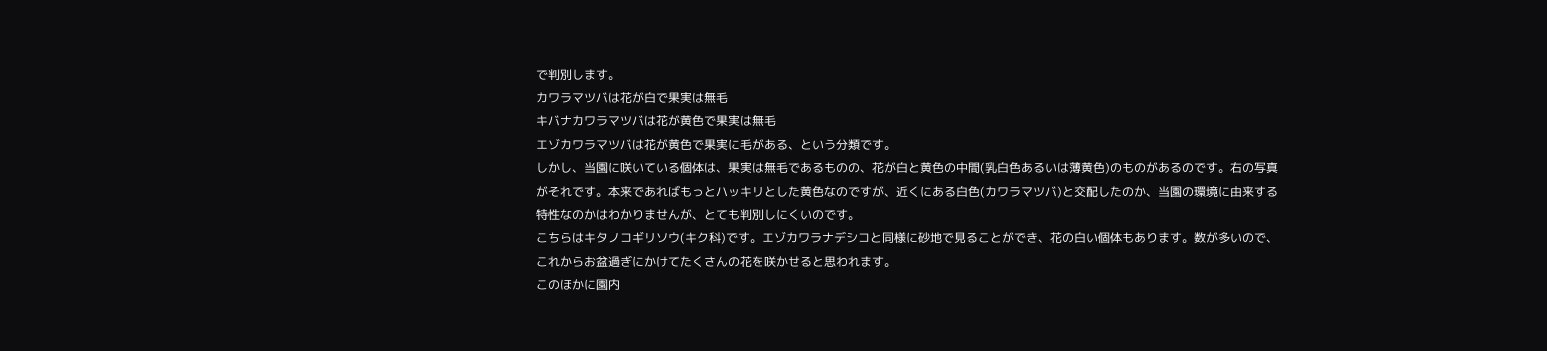で判別します。
カワラマツバは花が白で果実は無毛
キバナカワラマツバは花が黄色で果実は無毛
エゾカワラマツバは花が黄色で果実に毛がある、という分類です。
しかし、当園に咲いている個体は、果実は無毛であるものの、花が白と黄色の中間(乳白色あるいは薄黄色)のものがあるのです。右の写真がそれです。本来であればもっとハッキリとした黄色なのですが、近くにある白色(カワラマツバ)と交配したのか、当園の環境に由来する特性なのかはわかりませんが、とても判別しにくいのです。
こちらはキタノコギリソウ(キク科)です。エゾカワラナデシコと同様に砂地で見ることができ、花の白い個体もあります。数が多いので、これからお盆過ぎにかけてたくさんの花を咲かせると思われます。
このほかに園内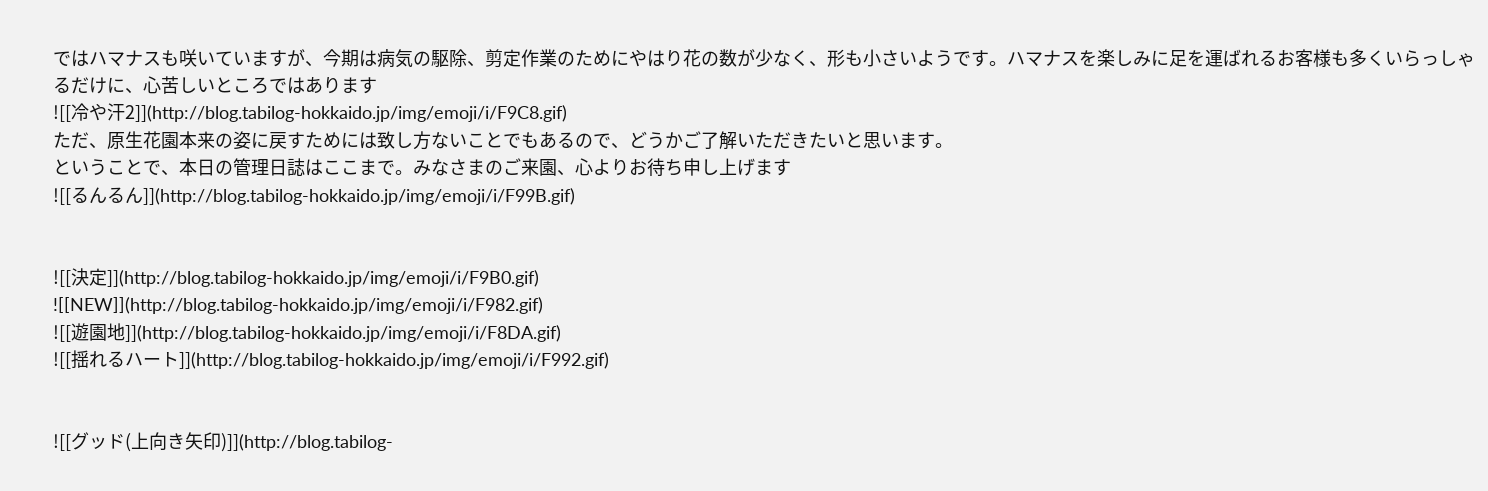ではハマナスも咲いていますが、今期は病気の駆除、剪定作業のためにやはり花の数が少なく、形も小さいようです。ハマナスを楽しみに足を運ばれるお客様も多くいらっしゃるだけに、心苦しいところではあります
![[冷や汗2]](http://blog.tabilog-hokkaido.jp/img/emoji/i/F9C8.gif)
ただ、原生花園本来の姿に戻すためには致し方ないことでもあるので、どうかご了解いただきたいと思います。
ということで、本日の管理日誌はここまで。みなさまのご来園、心よりお待ち申し上げます
![[るんるん]](http://blog.tabilog-hokkaido.jp/img/emoji/i/F99B.gif)


![[決定]](http://blog.tabilog-hokkaido.jp/img/emoji/i/F9B0.gif)
![[NEW]](http://blog.tabilog-hokkaido.jp/img/emoji/i/F982.gif)
![[遊園地]](http://blog.tabilog-hokkaido.jp/img/emoji/i/F8DA.gif)
![[揺れるハート]](http://blog.tabilog-hokkaido.jp/img/emoji/i/F992.gif)


![[グッド(上向き矢印)]](http://blog.tabilog-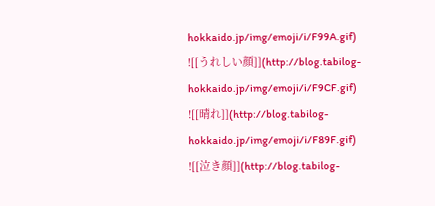hokkaido.jp/img/emoji/i/F99A.gif)
![[うれしい顔]](http://blog.tabilog-hokkaido.jp/img/emoji/i/F9CF.gif)
![[晴れ]](http://blog.tabilog-hokkaido.jp/img/emoji/i/F89F.gif)
![[泣き顔]](http://blog.tabilog-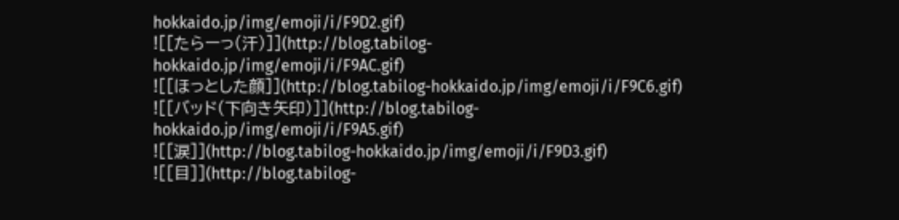hokkaido.jp/img/emoji/i/F9D2.gif)
![[たらーっ(汗)]](http://blog.tabilog-hokkaido.jp/img/emoji/i/F9AC.gif)
![[ほっとした顔]](http://blog.tabilog-hokkaido.jp/img/emoji/i/F9C6.gif)
![[バッド(下向き矢印)]](http://blog.tabilog-hokkaido.jp/img/emoji/i/F9A5.gif)
![[涙]](http://blog.tabilog-hokkaido.jp/img/emoji/i/F9D3.gif)
![[目]](http://blog.tabilog-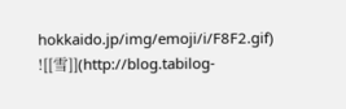hokkaido.jp/img/emoji/i/F8F2.gif)
![[雪]](http://blog.tabilog-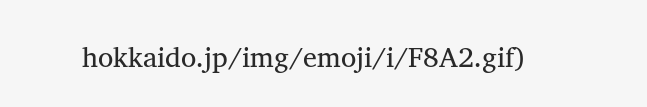hokkaido.jp/img/emoji/i/F8A2.gif)